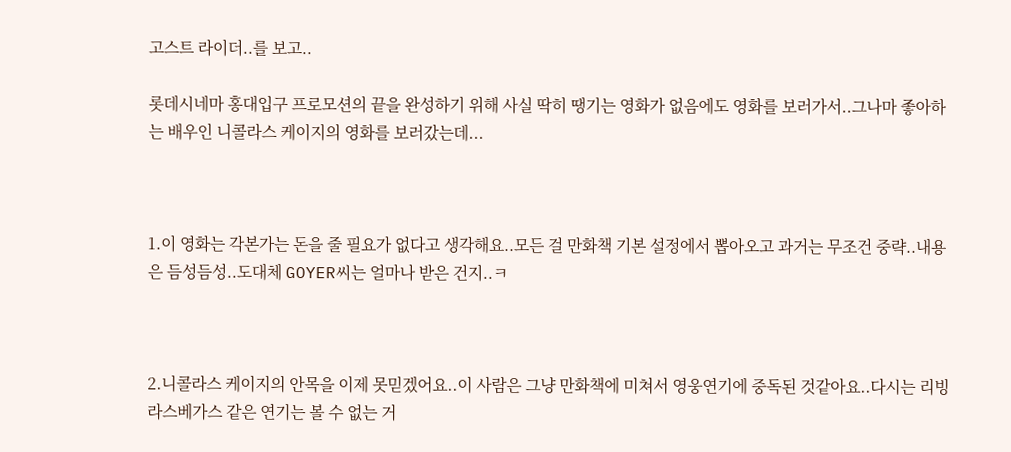고스트 라이더..를 보고..

롯데시네마 홍대입구 프로모션의 끝을 완성하기 위해 사실 딱히 땡기는 영화가 없음에도 영화를 보러가서..그나마 좋아하는 배우인 니콜라스 케이지의 영화를 보러갔는데...



1.이 영화는 각본가는 돈을 줄 필요가 없다고 생각해요..모든 걸 만화책 기본 설정에서 뽑아오고 과거는 무조건 중략..내용은 듬성듬성..도대체 GOYER씨는 얼마나 받은 건지..ㅋ



2.니콜라스 케이지의 안목을 이제 못믿겠어요..이 사람은 그냥 만화책에 미쳐서 영웅연기에 중독된 것같아요..다시는 리빙 라스베가스 같은 연기는 볼 수 없는 거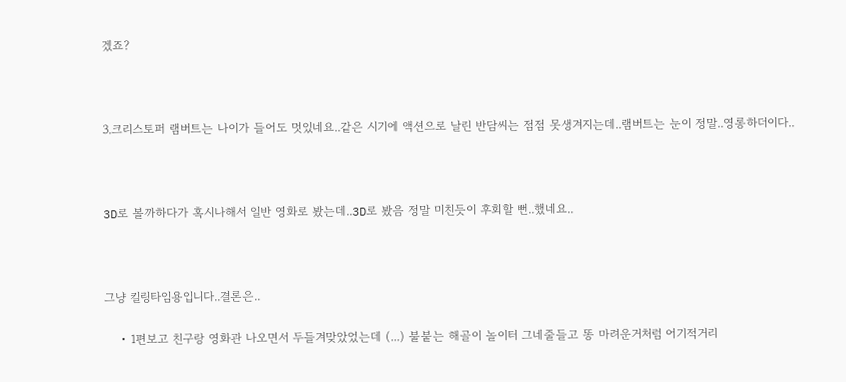겠죠?



3.크리스토퍼 램버트는 나이가 들어도 멋있네요..같은 시기에 액션으로 날린 반담씨는 점점 못생겨지는데..램버트는 눈이 정말..영롱하더이다..



3D로 볼까하다가 혹시나해서 일반 영화로 봤는데..3D로 봤음 정말 미친듯이 후회할 뻔..했네요..



그냥 킬링타임용입니다..결론은..

    • 1편보고 친구랑 영화관 나오면서 두들겨맞았었는데 (...) 불붙는 해골이 놀이터 그네줄들고 똥 마려운거처럼 어기적거리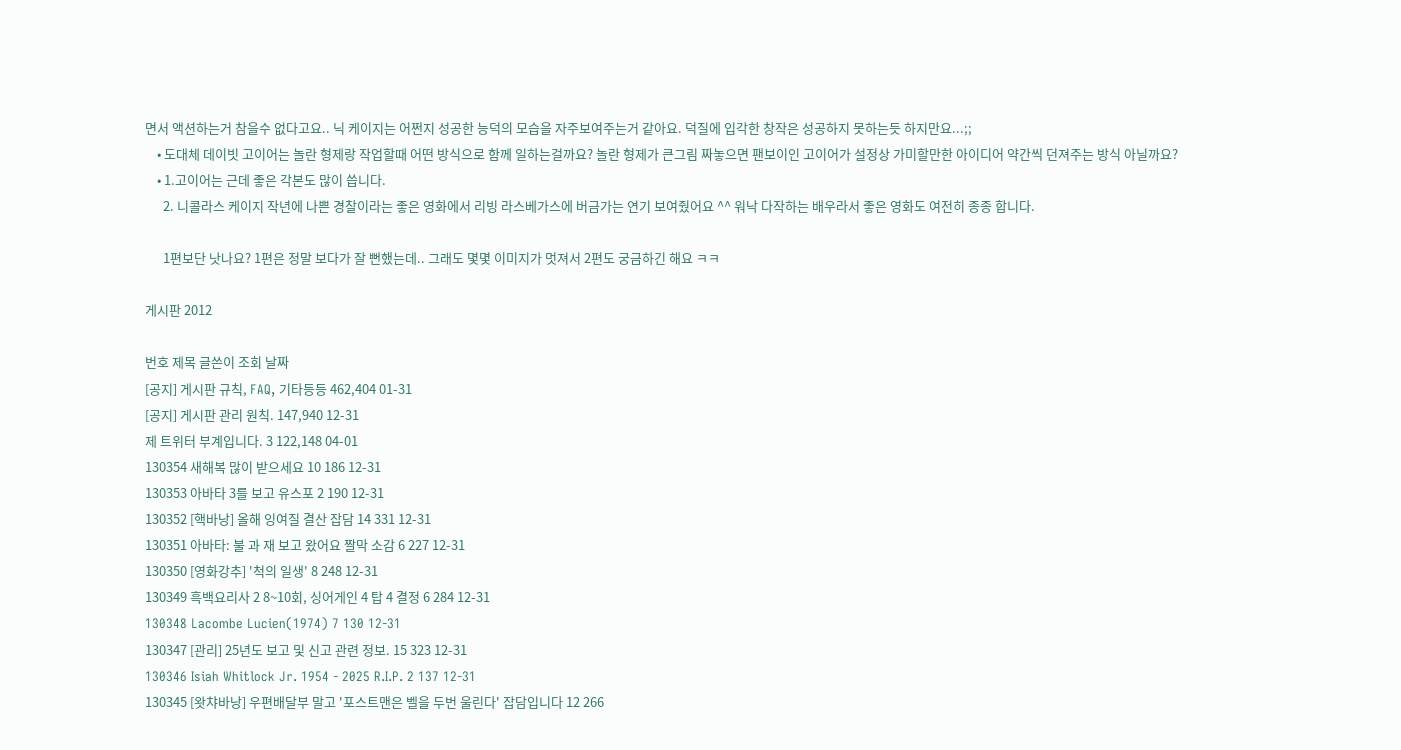면서 액션하는거 참을수 없다고요.. 닉 케이지는 어쩐지 성공한 능덕의 모습을 자주보여주는거 같아요. 덕질에 입각한 창작은 성공하지 못하는듯 하지만요...;;
    • 도대체 데이빗 고이어는 놀란 형제랑 작업할때 어떤 방식으로 함께 일하는걸까요? 놀란 형제가 큰그림 짜놓으면 팬보이인 고이어가 설정상 가미할만한 아이디어 약간씩 던져주는 방식 아닐까요?
    • 1.고이어는 근데 좋은 각본도 많이 씁니다.
      2. 니콜라스 케이지 작년에 나쁜 경찰이라는 좋은 영화에서 리빙 라스베가스에 버금가는 연기 보여줬어요 ^^ 워낙 다작하는 배우라서 좋은 영화도 여전히 종종 합니다.

      1편보단 낫나요? 1편은 정말 보다가 잘 뻔했는데.. 그래도 몇몇 이미지가 멋져서 2편도 궁금하긴 해요 ㅋㅋ

게시판 2012

번호 제목 글쓴이 조회 날짜
[공지] 게시판 규칙, FAQ, 기타등등 462,404 01-31
[공지] 게시판 관리 원칙. 147,940 12-31
제 트위터 부계입니다. 3 122,148 04-01
130354 새해복 많이 받으세요 10 186 12-31
130353 아바타 3를 보고 유스포 2 190 12-31
130352 [핵바낭] 올해 잉여질 결산 잡담 14 331 12-31
130351 아바타: 불 과 재 보고 왔어요 짤막 소감 6 227 12-31
130350 [영화강추] '척의 일생' 8 248 12-31
130349 흑백요리사 2 8~10회, 싱어게인 4 탑 4 결정 6 284 12-31
130348 Lacombe Lucien(1974) 7 130 12-31
130347 [관리] 25년도 보고 및 신고 관련 정보. 15 323 12-31
130346 Isiah Whitlock Jr. 1954 - 2025 R.I.P. 2 137 12-31
130345 [왓챠바낭] 우편배달부 말고 '포스트맨은 벨을 두번 울린다' 잡담입니다 12 266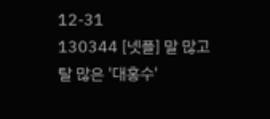12-31
130344 [넷플] 말 많고 탈 많은 '대홍수'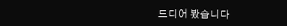드디어 봤습니다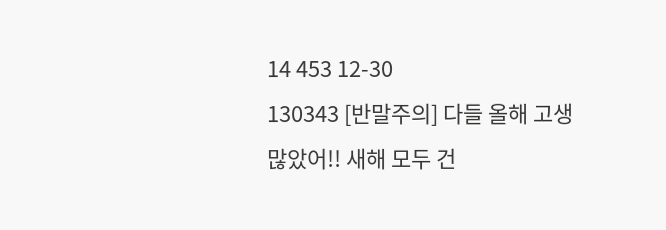14 453 12-30
130343 [반말주의] 다들 올해 고생 많았어!! 새해 모두 건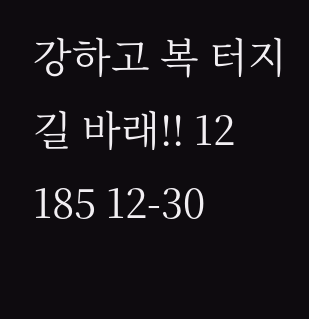강하고 복 터지길 바래!! 12 185 12-30